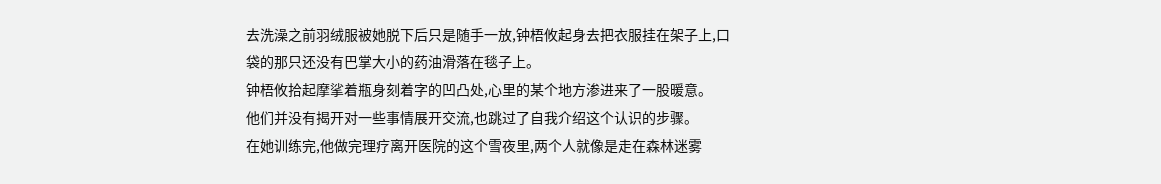去洗澡之前羽绒服被她脱下后只是随手一放,钟梧攸起身去把衣服挂在架子上,口袋的那只还没有巴掌大小的药油滑落在毯子上。
钟梧攸拾起摩挲着瓶身刻着字的凹凸处,心里的某个地方渗进来了一股暖意。
他们并没有揭开对一些事情展开交流,也跳过了自我介绍这个认识的步骤。
在她训练完,他做完理疗离开医院的这个雪夜里,两个人就像是走在森林迷雾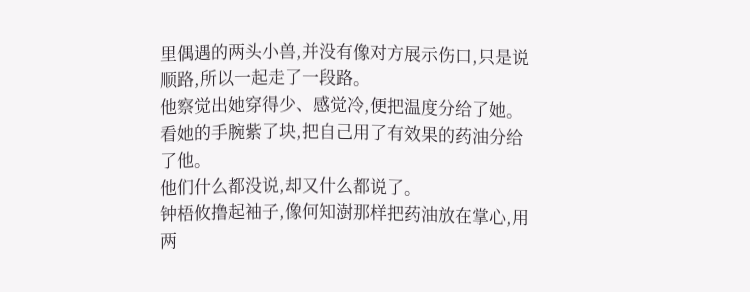里偶遇的两头小兽,并没有像对方展示伤口,只是说顺路,所以一起走了一段路。
他察觉出她穿得少、感觉冷,便把温度分给了她。
看她的手腕紫了块,把自己用了有效果的药油分给了他。
他们什么都没说,却又什么都说了。
钟梧攸撸起袖子,像何知澍那样把药油放在掌心,用两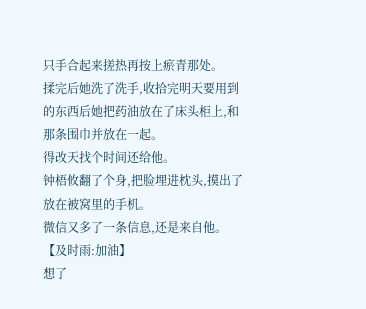只手合起来搓热再按上瘀青那处。
揉完后她洗了洗手,收拾完明天要用到的东西后她把药油放在了床头柜上,和那条围巾并放在一起。
得改天找个时间还给他。
钟梧攸翻了个身,把脸埋进枕头,摸出了放在被窝里的手机。
微信又多了一条信息,还是来自他。
【及时雨:加油】
想了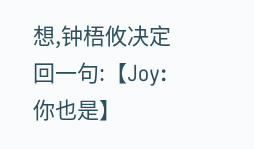想,钟梧攸决定回一句:【Joy:你也是】